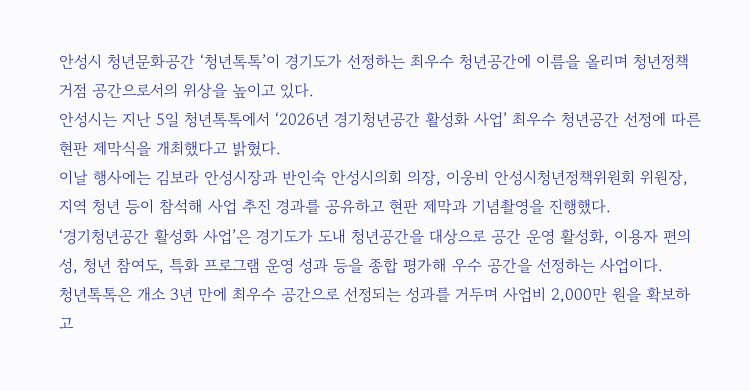안성시 청년문화공간 ‘청년톡톡’이 경기도가 선정하는 최우수 청년공간에 이름을 올리며 청년정책 거점 공간으로서의 위상을 높이고 있다.
안성시는 지난 5일 청년톡톡에서 ‘2026년 경기청년공간 활성화 사업’ 최우수 청년공간 선정에 따른 현판 제막식을 개최했다고 밝혔다.
이날 행사에는 김보라 안성시장과 반인숙 안성시의회 의장, 이웅비 안성시청년정책위원회 위원장, 지역 청년 등이 참석해 사업 추진 경과를 공유하고 현판 제막과 기념촬영을 진행했다.
‘경기청년공간 활성화 사업’은 경기도가 도내 청년공간을 대상으로 공간 운영 활성화, 이용자 편의성, 청년 참여도, 특화 프로그램 운영 성과 등을 종합 평가해 우수 공간을 선정하는 사업이다.
청년톡톡은 개소 3년 만에 최우수 공간으로 선정되는 성과를 거두며 사업비 2,000만 원을 확보하고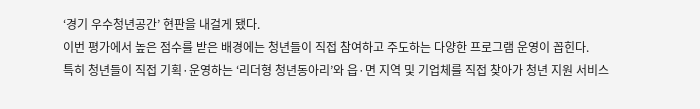‘경기 우수청년공간’ 현판을 내걸게 됐다.
이번 평가에서 높은 점수를 받은 배경에는 청년들이 직접 참여하고 주도하는 다양한 프로그램 운영이 꼽힌다.
특히 청년들이 직접 기획·운영하는 ‘리더형 청년동아리’와 읍·면 지역 및 기업체를 직접 찾아가 청년 지원 서비스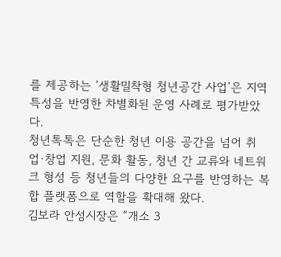를 제공하는 ‘생활밀착형 청년공간 사업’은 지역 특성을 반영한 차별화된 운영 사례로 평가받았다.
청년톡톡은 단순한 청년 이용 공간을 넘어 취업·창업 지원, 문화 활동, 청년 간 교류와 네트워크 형성 등 청년들의 다양한 요구를 반영하는 복합 플랫폼으로 역할을 확대해 왔다.
김보라 안성시장은 “개소 3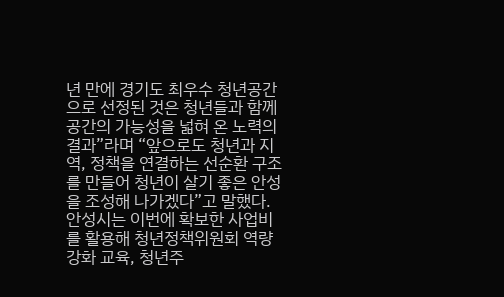년 만에 경기도 최우수 청년공간으로 선정된 것은 청년들과 함께 공간의 가능성을 넓혀 온 노력의 결과”라며 “앞으로도 청년과 지역, 정책을 연결하는 선순환 구조를 만들어 청년이 살기 좋은 안성을 조성해 나가겠다”고 말했다.
안성시는 이번에 확보한 사업비를 활용해 청년정책위원회 역량 강화 교육, 청년주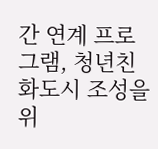간 연계 프로그램, 청년친화도시 조성을 위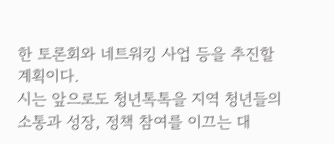한 토론회와 네트워킹 사업 등을 추진할 계획이다.
시는 앞으로도 청년톡톡을 지역 청년들의 소통과 성장, 정책 참여를 이끄는 대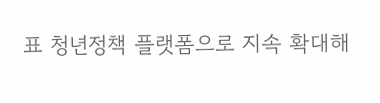표 청년정책 플랫폼으로 지속 확대해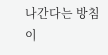나간다는 방침이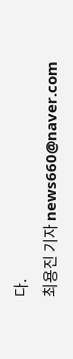다.
최용진 기자 news660@naver.com